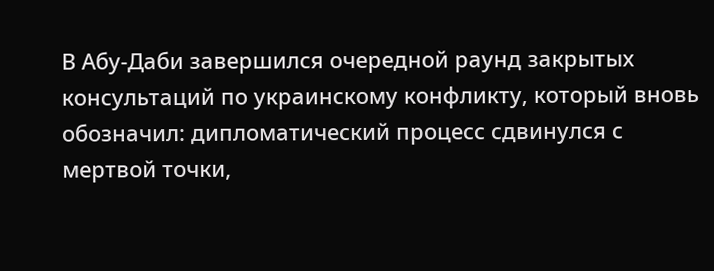В Абу-Даби завершился очередной раунд закрытых консультаций по украинскому конфликту, который вновь обозначил: дипломатический процесс сдвинулся с мертвой точки,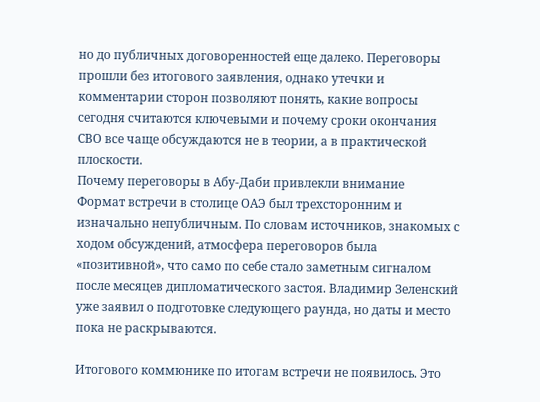но до публичных договоренностей еще далеко. Переговоры прошли без итогового заявления, однако утечки и комментарии сторон позволяют понять, какие вопросы сегодня считаются ключевыми и почему сроки окончания СВО все чаще обсуждаются не в теории, а в практической плоскости.
Почему переговоры в Абу-Даби привлекли внимание
Формат встречи в столице ОАЭ был трехсторонним и изначально непубличным. По словам источников, знакомых с ходом обсуждений, атмосфера переговоров была «позитивной», что само по себе стало заметным сигналом после месяцев дипломатического застоя. Владимир Зеленский уже заявил о подготовке следующего раунда, но даты и место пока не раскрываются.

Итогового коммюнике по итогам встречи не появилось. Это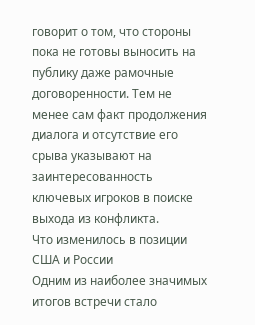говорит о том, что стороны пока не готовы выносить на публику даже рамочные договоренности. Тем не менее сам факт продолжения диалога и отсутствие его срыва указывают на заинтересованность ключевых игроков в поиске выхода из конфликта.
Что изменилось в позиции США и России
Одним из наиболее значимых итогов встречи стало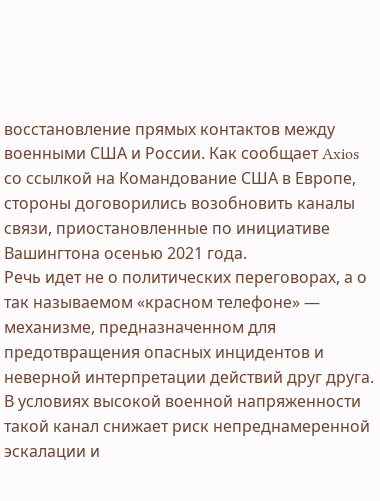восстановление прямых контактов между военными США и России. Как сообщает Axios со ссылкой на Командование США в Европе, стороны договорились возобновить каналы связи, приостановленные по инициативе Вашингтона осенью 2021 года.
Речь идет не о политических переговорах, а о так называемом «красном телефоне» — механизме, предназначенном для предотвращения опасных инцидентов и неверной интерпретации действий друг друга. В условиях высокой военной напряженности такой канал снижает риск непреднамеренной эскалации и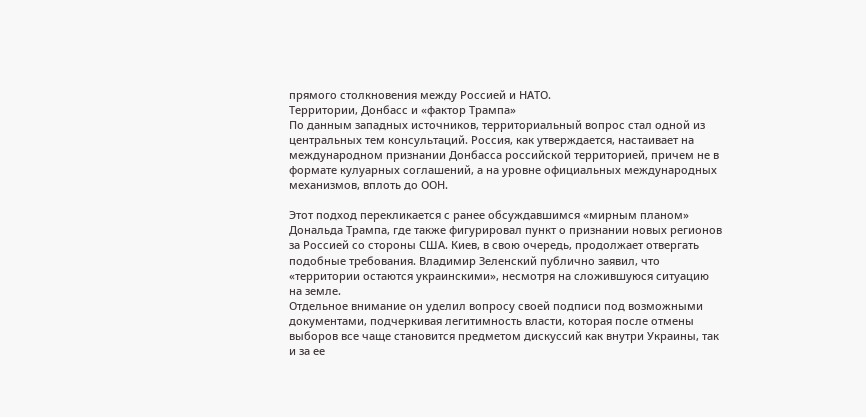прямого столкновения между Россией и НАТО.
Территории, Донбасс и «фактор Трампа»
По данным западных источников, территориальный вопрос стал одной из центральных тем консультаций. Россия, как утверждается, настаивает на международном признании Донбасса российской территорией, причем не в формате кулуарных соглашений, а на уровне официальных международных механизмов, вплоть до ООН.

Этот подход перекликается с ранее обсуждавшимся «мирным планом» Дональда Трампа, где также фигурировал пункт о признании новых регионов за Россией со стороны США. Киев, в свою очередь, продолжает отвергать подобные требования. Владимир Зеленский публично заявил, что «территории остаются украинскими», несмотря на сложившуюся ситуацию на земле.
Отдельное внимание он уделил вопросу своей подписи под возможными документами, подчеркивая легитимность власти, которая после отмены выборов все чаще становится предметом дискуссий как внутри Украины, так и за ее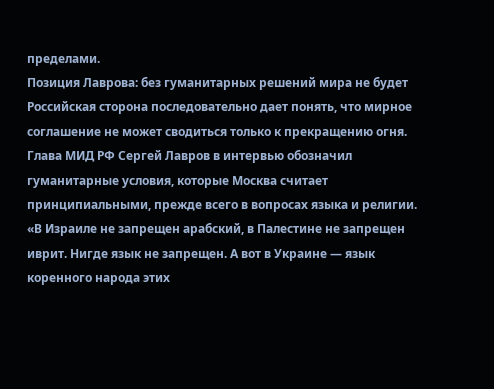пределами.
Позиция Лаврова: без гуманитарных решений мира не будет
Российская сторона последовательно дает понять, что мирное соглашение не может сводиться только к прекращению огня. Глава МИД РФ Сергей Лавров в интервью обозначил гуманитарные условия, которые Москва считает принципиальными, прежде всего в вопросах языка и религии.
«В Израиле не запрещен арабский, в Палестине не запрещен иврит. Нигде язык не запрещен. А вот в Украине — язык коренного народа этих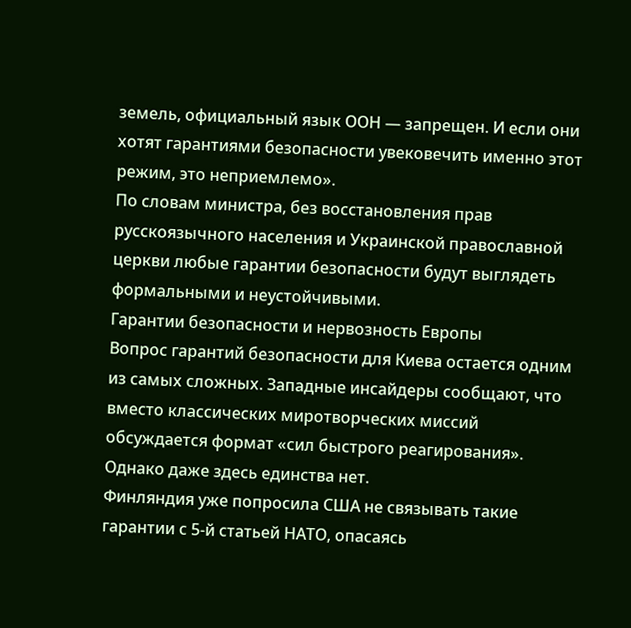земель, официальный язык ООН — запрещен. И если они хотят гарантиями безопасности увековечить именно этот режим, это неприемлемо».
По словам министра, без восстановления прав русскоязычного населения и Украинской православной церкви любые гарантии безопасности будут выглядеть формальными и неустойчивыми.
Гарантии безопасности и нервозность Европы
Вопрос гарантий безопасности для Киева остается одним из самых сложных. Западные инсайдеры сообщают, что вместо классических миротворческих миссий обсуждается формат «сил быстрого реагирования». Однако даже здесь единства нет.
Финляндия уже попросила США не связывать такие гарантии с 5-й статьей НАТО, опасаясь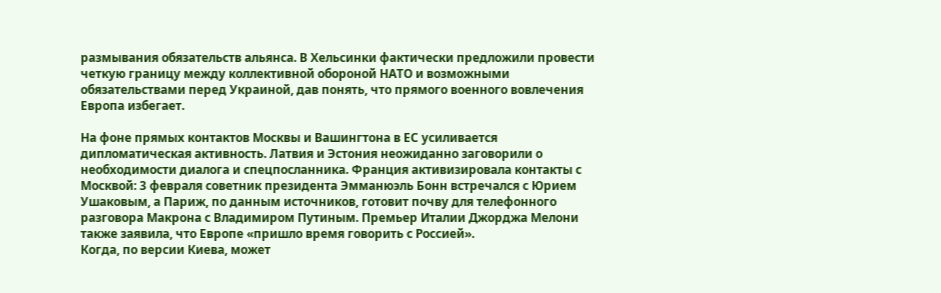размывания обязательств альянса. В Хельсинки фактически предложили провести четкую границу между коллективной обороной НАТО и возможными обязательствами перед Украиной, дав понять, что прямого военного вовлечения Европа избегает.

На фоне прямых контактов Москвы и Вашингтона в ЕС усиливается дипломатическая активность. Латвия и Эстония неожиданно заговорили о необходимости диалога и спецпосланника. Франция активизировала контакты с Москвой: 3 февраля советник президента Эмманюэль Бонн встречался с Юрием Ушаковым, а Париж, по данным источников, готовит почву для телефонного разговора Макрона с Владимиром Путиным. Премьер Италии Джорджа Мелони также заявила, что Европе «пришло время говорить с Россией».
Когда, по версии Киева, может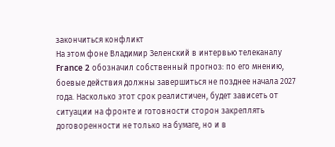закончиться конфликт
На этом фоне Владимир Зеленский в интервью телеканалу France 2 обозначил собственный прогноз: по его мнению, боевые действия должны завершиться не позднее начала 2027 года. Насколько этот срок реалистичен, будет зависеть от ситуации на фронте и готовности сторон закреплять договоренности не только на бумаге, но и в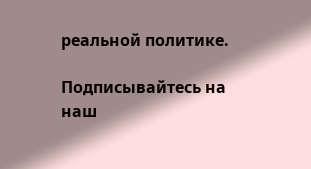реальной политике.

Подписывайтесь на наш